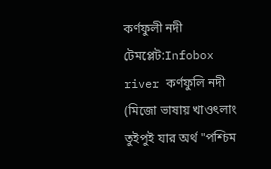কর্ণফুলী নদী
টেমপ্লেট:Infobox river কর্ণফুলি নদী (মিজো ভাষায় খাওৎলাং তুইপুই যার অর্থ "পশ্চিম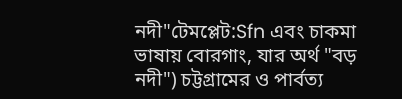নদী"টেমপ্লেট:Sfn এবং চাকমা ভাষায় বোরগাং, যার অর্থ "বড় নদী") চট্টগ্রামের ও পার্বত্য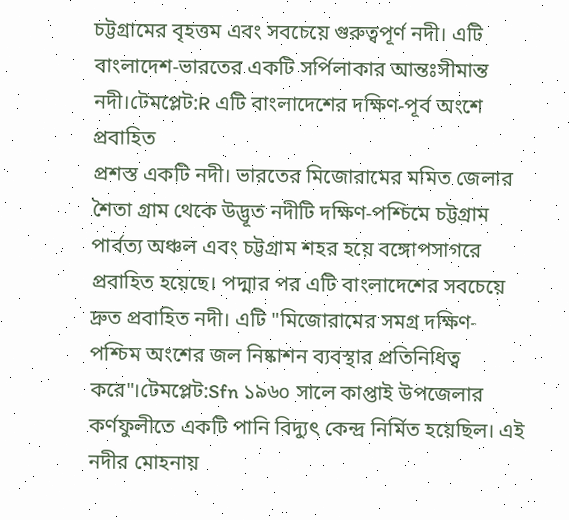চট্টগ্রামের বৃহত্তম এবং সবচেয়ে গুরুত্বপূর্ণ নদী। এটি বাংলাদেশ-ভারতের একটি সর্পিলাকার আন্তঃসীমান্ত নদী।টেমপ্লেট:R এটি বাংলাদেশের দক্ষিণ-পূর্ব অংশে প্রবাহিত
প্রশস্ত একটি নদী। ভারতের মিজোরামের মমিত জেলার শৈতা গ্রাম থেকে উদ্ভূত নদীটি দক্ষিণ-পশ্চিমে চট্টগ্রাম পার্বত্য অঞ্চল এবং চট্টগ্রাম শহর হয়ে বঙ্গোপসাগরে প্রবাহিত হয়েছে। পদ্মার পর এটি বাংলাদেশের সবচেয়ে দ্রুত প্রবাহিত নদী। এটি "মিজোরামের সমগ্র দক্ষিণ-পশ্চিম অংশের জল নিষ্কাশন ব্যবস্থার প্রতিনিধিত্ব করে"।টেমপ্লেট:Sfn ১৯৬০ সালে কাপ্তাই উপজেলার কর্ণফুলীতে একটি পানি বিদ্যুৎ কেন্দ্র নির্মিত হয়েছিল। এই নদীর মোহনায়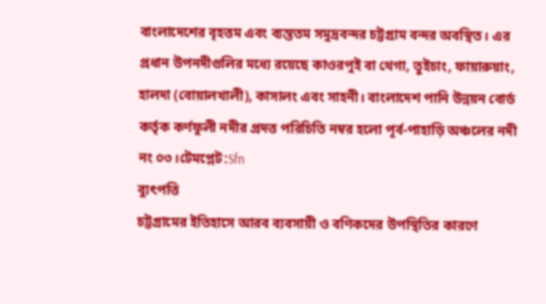বাংলাদেশের বৃহত্তম এবং ব্যস্ততম সমুদ্রবন্দর চট্টগ্রাম বন্দর অবস্থিত। এর প্রধান উপনদীগুলির মধ্যে রয়েছে কাওরপুই বা থেগা, তুইচাং, ফায়ারুয়াং, হালদা (বোয়ালখালী), কাসালং এবং সাহনী। বাংলাদেশ পানি উন্নয়ন বোর্ড কর্তৃক কর্ণফুলী নদীর প্রদত্ত পরিচিতি নম্বর হলো পূর্ব-পাহাড়ি অঞ্চলের নদী নং ০৩।টেমপ্লেট:Sfn
ব্যুৎপত্তি
চট্টগ্রামের ইতিহাসে আরব ব্যবসায়ী ও বণিকদের উপস্থিতির কারণে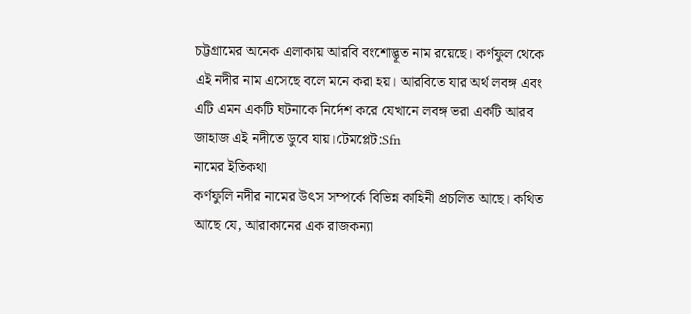চট্টগ্রামের অনেক এলাকায় আরবি বংশোদ্ভূত নাম রয়েছে। কর্ণফুল থেকে এই নদীর নাম এসেছে বলে মনে করা হয়। আরবিতে যার অর্থ লবঙ্গ এবং এটি এমন একটি ঘটনাকে নির্দেশ করে যেখানে লবঙ্গ ভরা একটি আরব জাহাজ এই নদীতে ডুবে যায়।টেমপ্লেট:Sfn
নামের ইতিকথা
কর্ণফুলি নদীর নামের উৎস সম্পর্কে বিভিন্ন কাহিনী প্রচলিত আছে। কথিত আছে যে, আরাকানের এক রাজকন্যা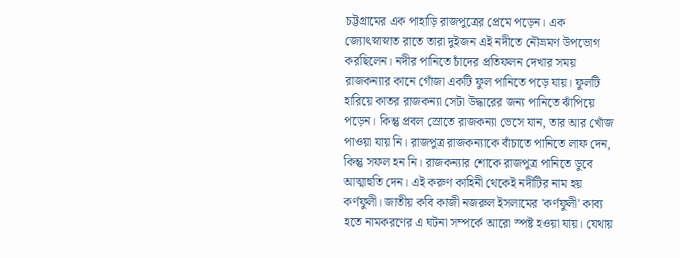চট্টগ্রামের এক পাহাড়ি রাজপুত্রের প্রেমে পড়েন। এক জ্যোৎস্নাস্নাত রাতে তারা দুইজন এই নদীতে নৌভ্রমণ উপভোগ করছিলেন। নদীর পানিতে চাঁদের প্রতিফলন দেখার সময় রাজকন্যার কানে গোঁজা একটি ফুল পানিতে পড়ে যায়। ফুলটি হারিয়ে কাতর রাজকন্যা সেটা উদ্ধারের জন্য পানিতে ঝাঁপিয়ে পড়েন। কিন্তু প্রবল স্রোতে রাজকন্যা ভেসে যান, তার আর খোঁজ পাওয়া যায় নি। রাজপুত্র রাজকন্যাকে বাঁচাতে পানিতে লাফ দেন, কিন্তু সফল হন নি। রাজকন্যার শোকে রাজপুত্র পানিতে ডুবে আত্মাহুতি দেন। এই করুণ কাহিনী থেকেই নদীটির নাম হয় কর্ণফুলী। জাতীয় কবি কাজী নজরুল ইসলামের 'কর্ণফুলী' কাব্য হতে নামকরণের এ ঘটনা সম্পর্কে আরো স্পষ্ট হওয়া যায়। যেথায়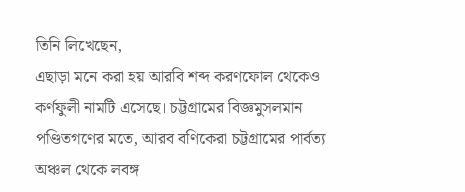তিনি লিখেছেন,
এছাড়া মনে করা হয় আরবি শব্দ করণফোল থেকেও কর্ণফুলী নামটি এসেছে। চট্টগ্রামের বিজ্ঞমুসলমান পণ্ডিতগণের মতে, আরব বণিকেরা চট্টগ্রামের পার্বত্য অঞ্চল থেকে লবঙ্গ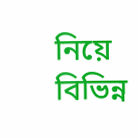নিয়ে বিভিন্ন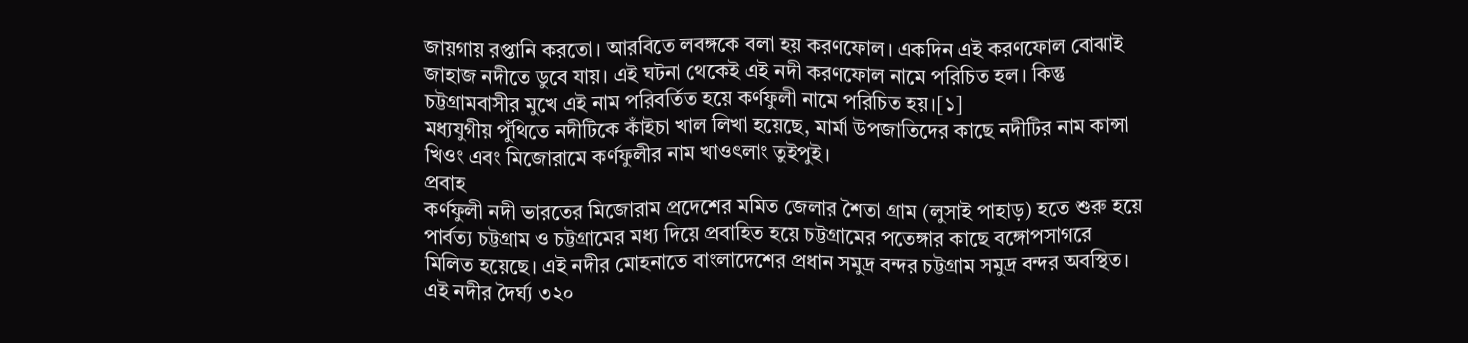জায়গায় রপ্তানি করতো। আরবিতে লবঙ্গকে বলা হয় করণফোল। একদিন এই করণফোল বোঝাই জাহাজ নদীতে ডুবে যায়। এই ঘটনা থেকেই এই নদী করণফোল নামে পরিচিত হল। কিন্তু চট্টগ্রামবাসীর মুখে এই নাম পরিবর্তিত হয়ে কর্ণফুলী নামে পরিচিত হয়।[১]
মধ্যযুগীয় পুঁথিতে নদীটিকে কাঁইচা খাল লিখা হয়েছে, মার্মা উপজাতিদের কাছে নদীটির নাম কান্সা খিওং এবং মিজোরামে কর্ণফুলীর নাম খাওৎলাং তুইপুই।
প্রবাহ
কর্ণফুলী নদী ভারতের মিজোরাম প্রদেশের মমিত জেলার শৈতা গ্রাম (লুসাই পাহাড়) হতে শুরু হয়ে পার্বত্য চট্টগ্রাম ও চট্টগ্রামের মধ্য দিয়ে প্রবাহিত হয়ে চট্টগ্রামের পতেঙ্গার কাছে বঙ্গোপসাগরে মিলিত হয়েছে। এই নদীর মোহনাতে বাংলাদেশের প্রধান সমুদ্র বন্দর চট্টগ্রাম সমুদ্র বন্দর অবস্থিত। এই নদীর দৈর্ঘ্য ৩২০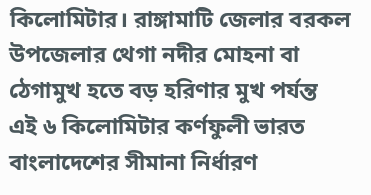কিলোমিটার। রাঙ্গামাটি জেলার বরকল উপজেলার থেগা নদীর মোহনা বা ঠেগামুখ হতে বড় হরিণার মুখ পর্যন্ত এই ৬ কিলোমিটার কর্ণফুলী ভারত বাংলাদেশের সীমানা নির্ধারণ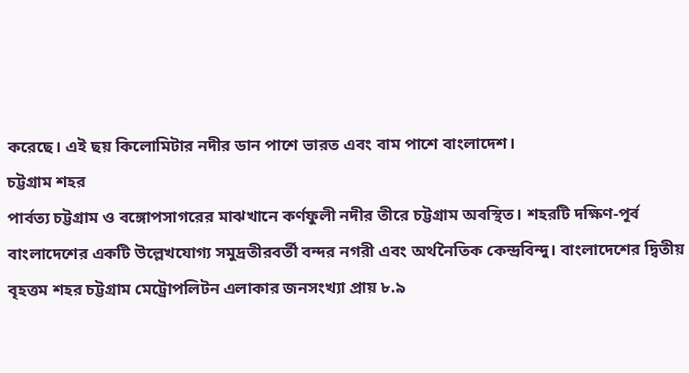করেছে। এই ছয় কিলোমিটার নদীর ডান পাশে ভারত এবং বাম পাশে বাংলাদেশ।
চট্টগ্রাম শহর
পার্বত্য চট্টগ্রাম ও বঙ্গোপসাগরের মাঝখানে কর্ণফুলী নদীর তীরে চট্টগ্রাম অবস্থিত। শহরটি দক্ষিণ-পূর্ব বাংলাদেশের একটি উল্লেখযোগ্য সমুদ্রতীরবর্তী বন্দর নগরী এবং অর্থনৈতিক কেন্দ্রবিন্দু। বাংলাদেশের দ্বিতীয় বৃহত্তম শহর চট্টগ্রাম মেট্রোপলিটন এলাকার জনসংখ্যা প্রায় ৮.৯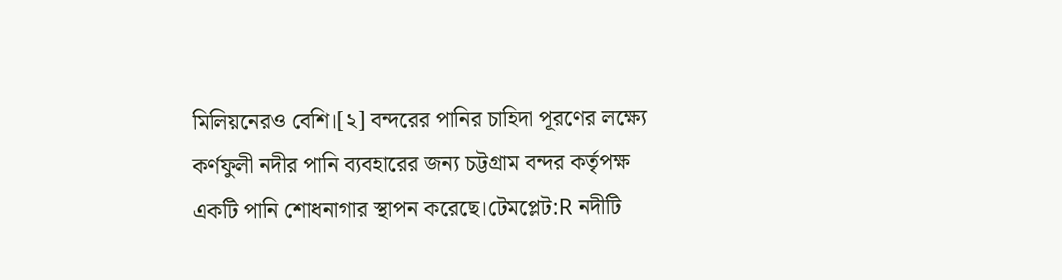মিলিয়নেরও বেশি।[২] বন্দরের পানির চাহিদা পূরণের লক্ষ্যে কর্ণফুলী নদীর পানি ব্যবহারের জন্য চট্টগ্রাম বন্দর কর্তৃপক্ষ একটি পানি শোধনাগার স্থাপন করেছে।টেমপ্লেট:R নদীটি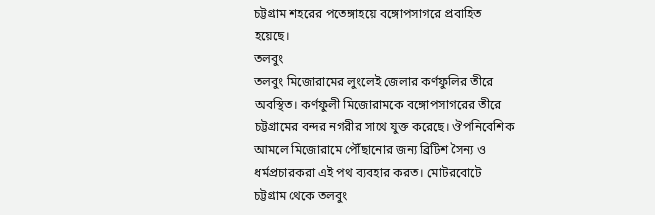চট্টগ্রাম শহরের পতেঙ্গাহয়ে বঙ্গোপসাগরে প্রবাহিত হয়েছে।
তলবুং
তলবুং মিজোরামের লুংলেই জেলার কর্ণফুলির তীরে অবস্থিত। কর্ণফুলী মিজোরামকে বঙ্গোপসাগরের তীরে চট্টগ্রামের বন্দর নগরীর সাথে যুক্ত করেছে। ঔপনিবেশিক আমলে মিজোরামে পৌঁছানোর জন্য ব্রিটিশ সৈন্য ও ধর্মপ্রচারকরা এই পথ ব্যবহার করত। মোটরবোটে চট্টগ্রাম থেকে তলবুং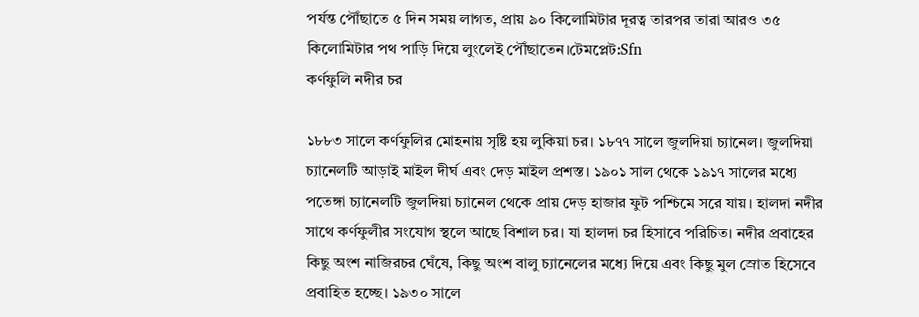পর্যন্ত পৌঁছাতে ৫ দিন সময় লাগত, প্রায় ৯০ কিলোমিটার দূরত্ব তারপর তারা আরও ৩৫ কিলোমিটার পথ পাড়ি দিয়ে লুংলেই পৌঁছাতেন।টেমপ্লেট:Sfn
কর্ণফুলি নদীর চর

১৮৮৩ সালে কর্ণফুলির মোহনায় সৃষ্টি হয় লুকিয়া চর। ১৮৭৭ সালে জুলদিয়া চ্যানেল। জুলদিয়া চ্যানেলটি আড়াই মাইল দীর্ঘ এবং দেড় মাইল প্রশস্ত। ১৯০১ সাল থেকে ১৯১৭ সালের মধ্যে পতেঙ্গা চ্যানেলটি জুলদিয়া চ্যানেল থেকে প্রায় দেড় হাজার ফুট পশ্চিমে সরে যায়। হালদা নদীর সাথে কর্ণফুলীর সংযোগ স্থলে আছে বিশাল চর। যা হালদা চর হিসাবে পরিচিত। নদীর প্রবাহের কিছু অংশ নাজিরচর ঘেঁষে, কিছু অংশ বালু চ্যানেলের মধ্যে দিয়ে এবং কিছু মুল স্রোত হিসেবে প্রবাহিত হচ্ছে। ১৯৩০ সালে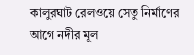কালুরঘাট রেলওয়ে সেতু নির্মাণের আগে নদীর মূল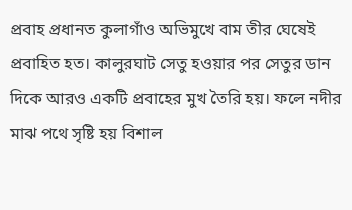প্রবাহ প্রধানত কুলাগাঁও অভিমুখে বাম তীর ঘেষেই প্রবাহিত হত। কালুরঘাট সেতু হওয়ার পর সেতুর ডান দিকে আরও একটি প্রবাহের মুখ তৈরি হয়। ফলে নদীর মাঝ পথে সৃষ্টি হয় বিশাল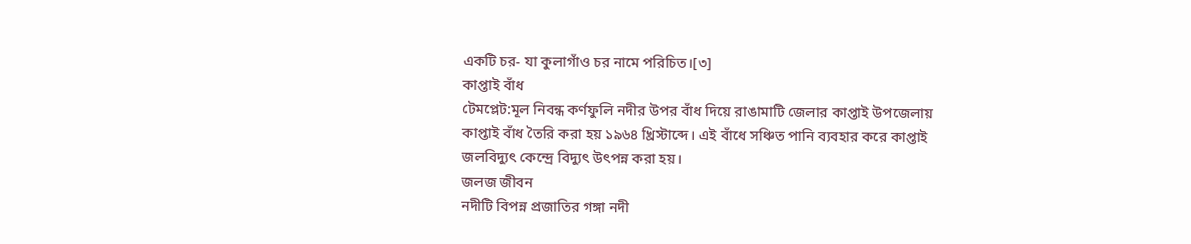একটি চর- যা কুলাগাঁও চর নামে পরিচিত।[৩]
কাপ্তাই বাঁধ
টেমপ্লেট:মূল নিবন্ধ কর্ণফুলি নদীর উপর বাঁধ দিয়ে রাঙামাটি জেলার কাপ্তাই উপজেলায় কাপ্তাই বাঁধ তৈরি করা হয় ১৯৬৪ খ্রিস্টাব্দে। এই বাঁধে সঞ্চিত পানি ব্যবহার করে কাপ্তাই জলবিদ্যুৎ কেন্দ্রে বিদ্যুৎ উৎপন্ন করা হয়।
জলজ জীবন
নদীটি বিপন্ন প্রজাতির গঙ্গা নদী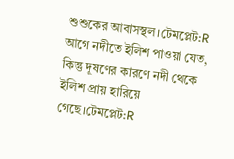শুশুকের আবাসস্থল।টেমপ্লেট:R আগে নদীতে ইলিশ পাওয়া যেত, কিন্তু দূষণের কারণে নদী থেকে ইলিশ প্রায় হারিয়ে গেছে।টেমপ্লেট:R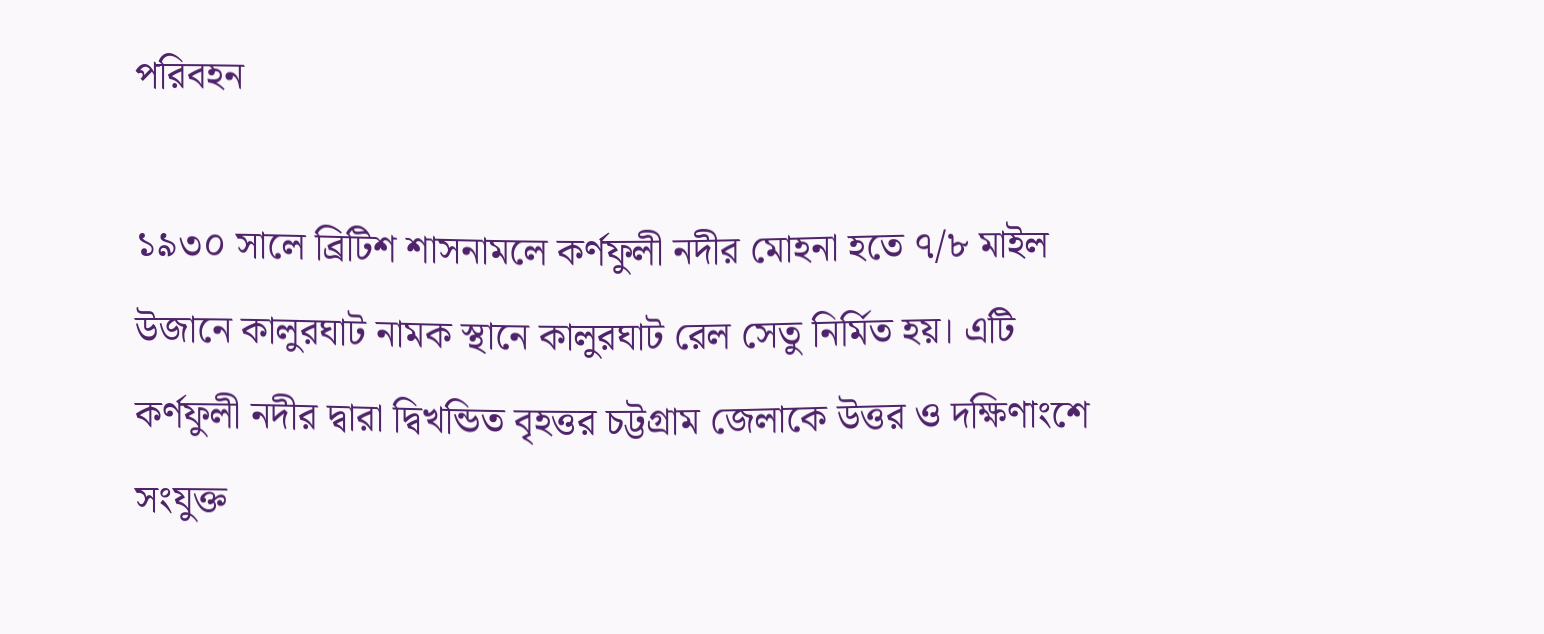পরিবহন

১৯৩০ সালে ব্রিটিশ শাসনামলে কর্ণফুলী নদীর মোহনা হতে ৭/৮ মাইল উজানে কালুরঘাট নামক স্থানে কালুরঘাট রেল সেতু নির্মিত হয়। এটি কর্ণফুলী নদীর দ্বারা দ্বিখন্ডিত বৃহত্তর চট্টগ্রাম জেলাকে উত্তর ও দক্ষিণাংশে সংযুক্ত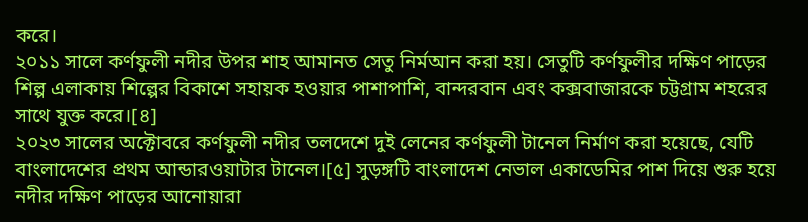করে।
২০১১ সালে কর্ণফুলী নদীর উপর শাহ আমানত সেতু নির্মআন করা হয়। সেতুটি কর্ণফুলীর দক্ষিণ পাড়ের শিল্প এলাকায় শিল্পের বিকাশে সহায়ক হওয়ার পাশাপাশি, বান্দরবান এবং কক্সবাজারকে চট্টগ্রাম শহরের সাথে যুক্ত করে।[৪]
২০২৩ সালের অক্টোবরে কর্ণফুলী নদীর তলদেশে দুই লেনের কর্ণফুলী টানেল নির্মাণ করা হয়েছে, যেটি বাংলাদেশের প্রথম আন্ডারওয়াটার টানেল।[৫] সুড়ঙ্গটি বাংলাদেশ নেভাল একাডেমির পাশ দিয়ে শুরু হয়ে নদীর দক্ষিণ পাড়ের আনোয়ারা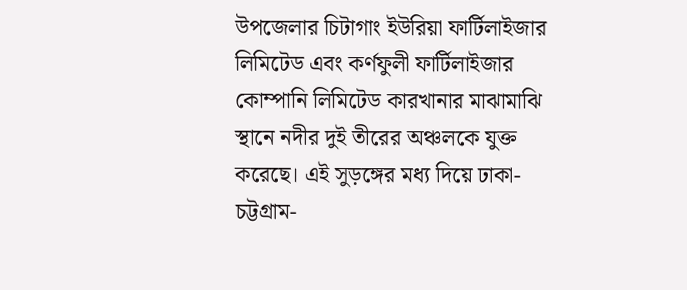উপজেলার চিটাগাং ইউরিয়া ফার্টিলাইজার লিমিটেড এবং কর্ণফুলী ফার্টিলাইজার কোম্পানি লিমিটেড কারখানার মাঝামাঝি স্থানে নদীর দুই তীরের অঞ্চলকে যুক্ত করেছে। এই সুড়ঙ্গের মধ্য দিয়ে ঢাকা-চট্টগ্রাম-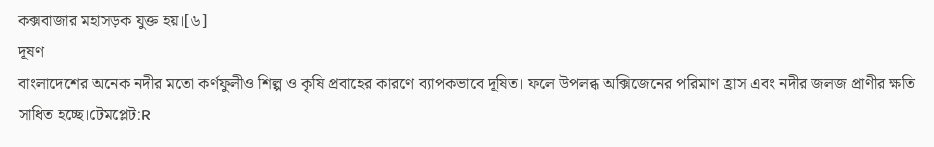কক্সবাজার মহাসড়ক যুক্ত হয়।[৬]
দূষণ
বাংলাদেশের অনেক নদীর মতো কর্ণফুলীও শিল্প ও কৃষি প্রবাহের কারণে ব্যাপকভাবে দূষিত। ফলে উপলব্ধ অক্সিজেনের পরিমাণ হ্রাস এবং নদীর জলজ প্রাণীর ক্ষতি সাধিত হচ্ছে।টেমপ্লেট:R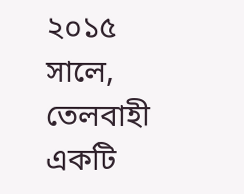২০১৫ সালে, তেলবাহী একটি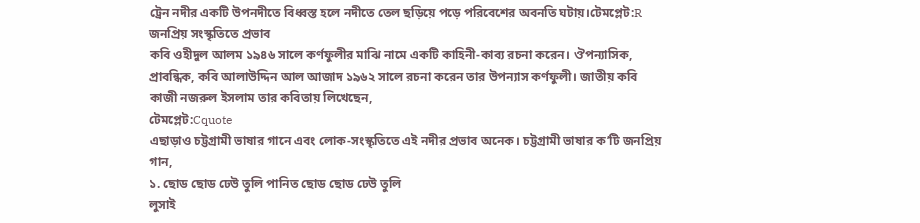ট্রেন নদীর একটি উপনদীতে বিধ্বস্ত হলে নদীতে তেল ছড়িয়ে পড়ে পরিবেশের অবনতি ঘটায়।টেমপ্লেট:R
জনপ্রিয় সংস্কৃতিতে প্রভাব
কবি ওহীদুল আলম ১৯৪৬ সালে কর্ণফুলীর মাঝি নামে একটি কাহিনী-কাব্য রচনা করেন। ঔপন্যাসিক, প্রাবন্ধিক, কবি আলাউদ্দিন আল আজাদ ১৯৬২ সালে রচনা করেন তার উপন্যাস কর্ণফুলী। জাতীয় কবি কাজী নজরুল ইসলাম তার কবিতায় লিখেছেন,
টেমপ্লেট:Cquote
এছাড়াও চট্টগ্রামী ভাষার গানে এবং লোক-সংস্কৃতিতে এই নদীর প্রভাব অনেক। চট্টগ্রামী ভাষার ক’টি জনপ্রিয় গান,
১. ছোড ছোড ঢেউ তুলি পানিত ছোড ছোড ঢেউ তুলি
লুসাই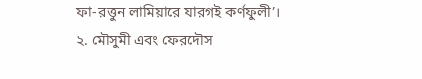ফা-রত্তুন লামিয়ারে যারগই কর্ণফুলী’।
২. মৌসুমী এবং ফেরদৌস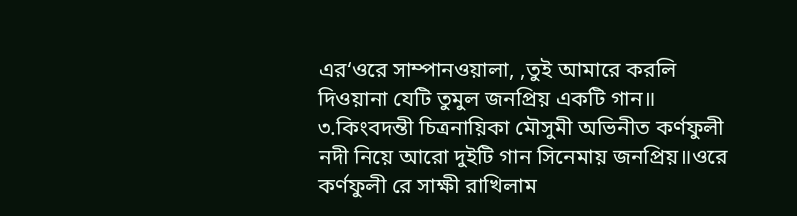এর‘ওরে সাম্পানওয়ালা, ,তুই আমারে করলি দিওয়ানা যেটি তুমুল জনপ্রিয় একটি গান॥
৩.কিংবদন্তী চিত্রনায়িকা মৌসুমী অভিনীত কর্ণফুলী নদী নিয়ে আরো দুইটি গান সিনেমায় জনপ্রিয়॥ওরে কর্ণফুলী রে সাক্ষী রাখিলাম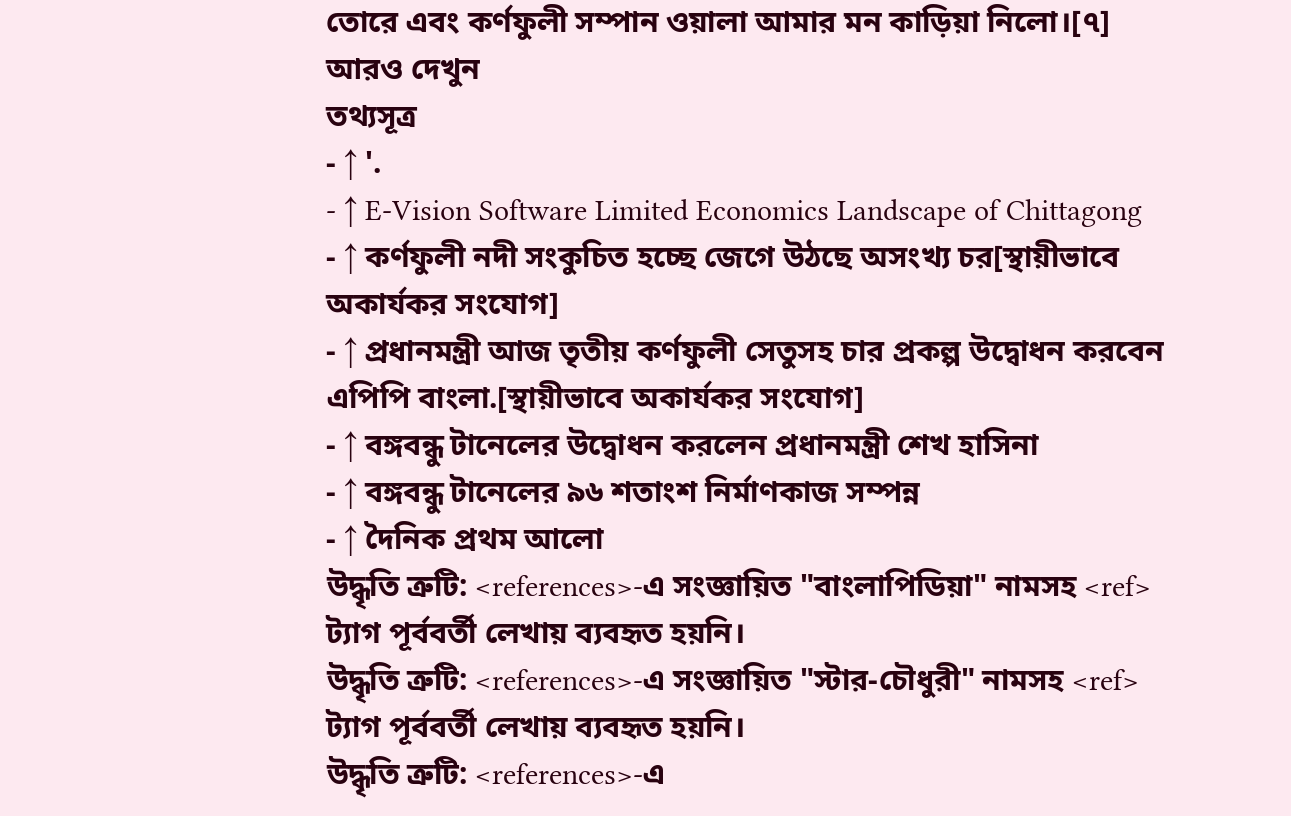তোরে এবং কর্ণফুলী সম্পান ওয়ালা আমার মন কাড়িয়া নিলো।[৭]
আরও দেখুন
তথ্যসূত্র
- ↑ '.
- ↑ E-Vision Software Limited Economics Landscape of Chittagong
- ↑ কর্ণফুলী নদী সংকুচিত হচ্ছে জেগে উঠছে অসংখ্য চর[স্থায়ীভাবে অকার্যকর সংযোগ]
- ↑ প্রধানমন্ত্রী আজ তৃতীয় কর্ণফুলী সেতুসহ চার প্রকল্প উদ্বোধন করবেন এপিপি বাংলা.[স্থায়ীভাবে অকার্যকর সংযোগ]
- ↑ বঙ্গবন্ধু টানেলের উদ্বোধন করলেন প্রধানমন্ত্রী শেখ হাসিনা
- ↑ বঙ্গবন্ধু টানেলের ৯৬ শতাংশ নির্মাণকাজ সম্পন্ন
- ↑ দৈনিক প্রথম আলো
উদ্ধৃতি ত্রুটি: <references>-এ সংজ্ঞায়িত "বাংলাপিডিয়া" নামসহ <ref> ট্যাগ পূর্ববর্তী লেখায় ব্যবহৃত হয়নি।
উদ্ধৃতি ত্রুটি: <references>-এ সংজ্ঞায়িত "স্টার-চৌধুরী" নামসহ <ref> ট্যাগ পূর্ববর্তী লেখায় ব্যবহৃত হয়নি।
উদ্ধৃতি ত্রুটি: <references>-এ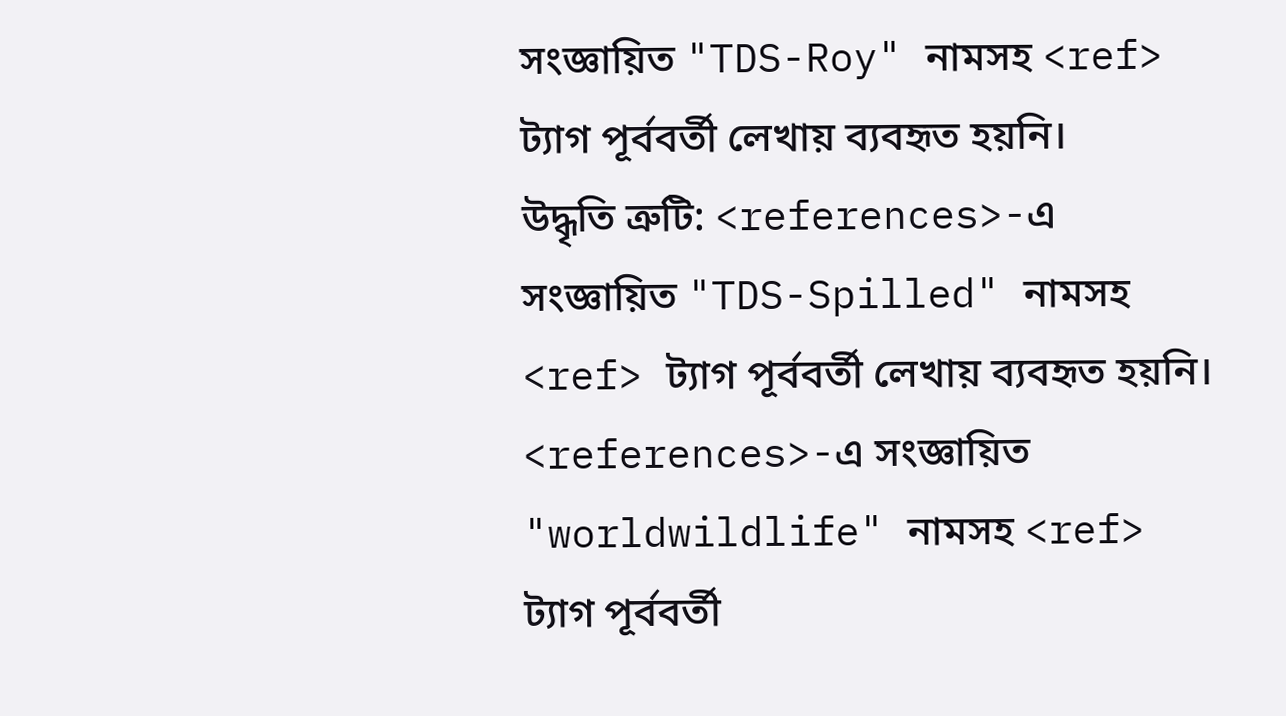সংজ্ঞায়িত "TDS-Roy" নামসহ <ref> ট্যাগ পূর্ববর্তী লেখায় ব্যবহৃত হয়নি।
উদ্ধৃতি ত্রুটি: <references>-এ সংজ্ঞায়িত "TDS-Spilled" নামসহ <ref> ট্যাগ পূর্ববর্তী লেখায় ব্যবহৃত হয়নি।
<references>-এ সংজ্ঞায়িত "worldwildlife" নামসহ <ref> ট্যাগ পূর্ববর্তী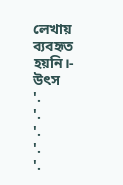লেখায় ব্যবহৃত হয়নি।- উৎস
'.
'.
'.
'.
'.